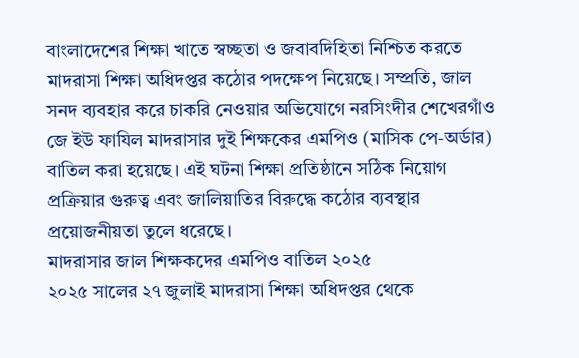বাংলাদেশের শিক্ষা খাতে স্বচ্ছতা ও জবাবদিহিতা নিশ্চিত করতে মাদরাসা শিক্ষা অধিদপ্তর কঠোর পদক্ষেপ নিয়েছে। সম্প্রতি, জাল সনদ ব্যবহার করে চাকরি নেওয়ার অভিযোগে নরসিংদীর শেখেরগাঁও জে ইউ ফাযিল মাদরাসার দুই শিক্ষকের এমপিও (মাসিক পে-অর্ডার) বাতিল করা হয়েছে। এই ঘটনা শিক্ষা প্রতিষ্ঠানে সঠিক নিয়োগ প্রক্রিয়ার গুরুত্ব এবং জালিয়াতির বিরুদ্ধে কঠোর ব্যবস্থার প্রয়োজনীয়তা তুলে ধরেছে।
মাদরাসার জাল শিক্ষকদের এমপিও বাতিল ২০২৫
২০২৫ সালের ২৭ জুলাই মাদরাসা শিক্ষা অধিদপ্তর থেকে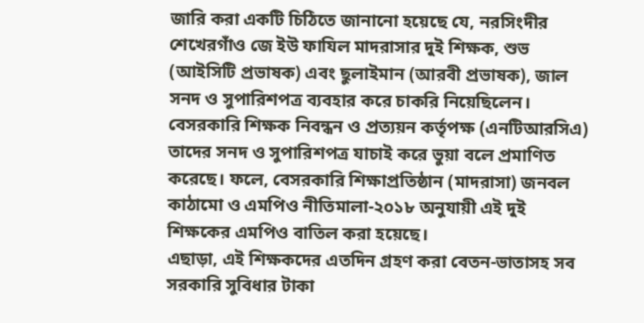জারি করা একটি চিঠিতে জানানো হয়েছে যে, নরসিংদীর শেখেরগাঁও জে ইউ ফাযিল মাদরাসার দুই শিক্ষক, শুভ (আইসিটি প্রভাষক) এবং ছুলাইমান (আরবী প্রভাষক), জাল সনদ ও সুপারিশপত্র ব্যবহার করে চাকরি নিয়েছিলেন। বেসরকারি শিক্ষক নিবন্ধন ও প্রত্যয়ন কর্তৃপক্ষ (এনটিআরসিএ) তাদের সনদ ও সুপারিশপত্র যাচাই করে ভুয়া বলে প্রমাণিত করেছে। ফলে, বেসরকারি শিক্ষাপ্রতিষ্ঠান (মাদরাসা) জনবল কাঠামো ও এমপিও নীতিমালা-২০১৮ অনুযায়ী এই দুই শিক্ষকের এমপিও বাতিল করা হয়েছে।
এছাড়া, এই শিক্ষকদের এতদিন গ্রহণ করা বেতন-ভাতাসহ সব সরকারি সুবিধার টাকা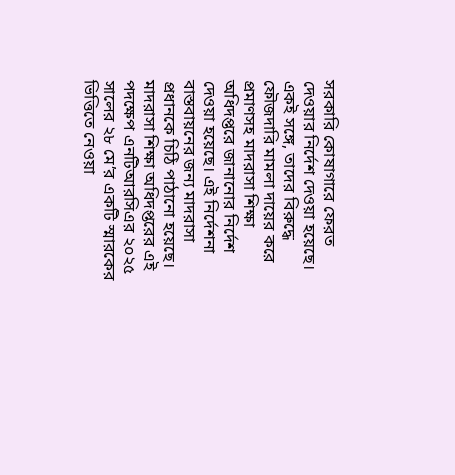সরকারি কোষাগারে ফেরত দেওয়ার নির্দেশ দেওয়া হয়েছে। একই সঙ্গে, তাদের বিরুদ্ধে ফৌজদারি মামলা দায়ের করে প্রমাণসহ মাদরাসা শিক্ষা অধিদপ্তরে জানানোর নির্দেশ দেওয়া হয়েছে। এই নির্দেশনা বাস্তবায়নের জন্য মাদরাসা প্রধানকে চিঠি পাঠানো হয়েছে।
মাদরাসা শিক্ষা অধিদপ্তরের এই পদক্ষেপ এনটিআরসিএর ২০২৫ সালের ২৮ মে’র একটি স্মারকের ভিত্তিতে নেওয়া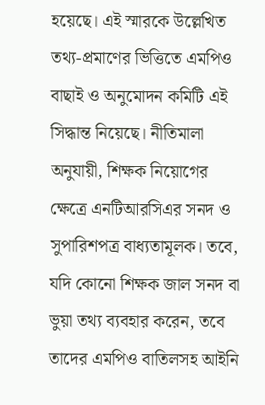হয়েছে। এই স্মারকে উল্লেখিত তথ্য-প্রমাণের ভিত্তিতে এমপিও বাছাই ও অনুমোদন কমিটি এই সিদ্ধান্ত নিয়েছে। নীতিমালা অনুযায়ী, শিক্ষক নিয়োগের ক্ষেত্রে এনটিআরসিএর সনদ ও সুপারিশপত্র বাধ্যতামূলক। তবে, যদি কোনো শিক্ষক জাল সনদ বা ভুয়া তথ্য ব্যবহার করেন, তবে তাদের এমপিও বাতিলসহ আইনি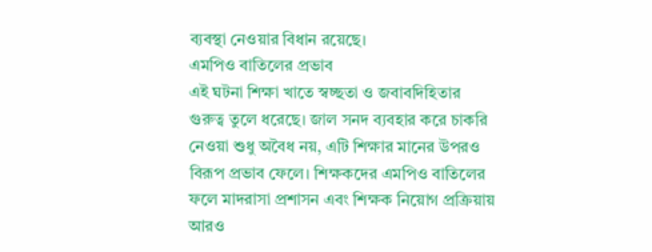ব্যবস্থা নেওয়ার বিধান রয়েছে।
এমপিও বাতিলের প্রভাব
এই ঘটনা শিক্ষা খাতে স্বচ্ছতা ও জবাবদিহিতার গুরুত্ব তুলে ধরেছে। জাল সনদ ব্যবহার করে চাকরি নেওয়া শুধু অবৈধ নয়, এটি শিক্ষার মানের উপরও বিরূপ প্রভাব ফেলে। শিক্ষকদের এমপিও বাতিলের ফলে মাদরাসা প্রশাসন এবং শিক্ষক নিয়োগ প্রক্রিয়ায় আরও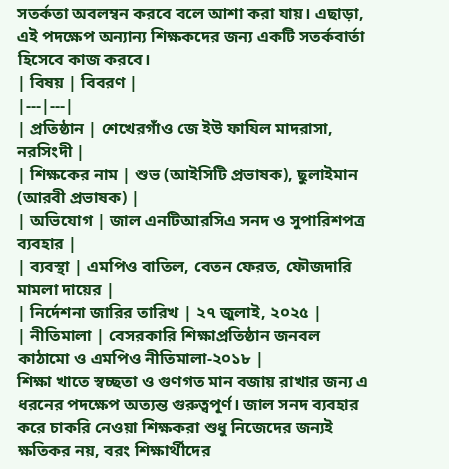সতর্কতা অবলম্বন করবে বলে আশা করা যায়। এছাড়া, এই পদক্ষেপ অন্যান্য শিক্ষকদের জন্য একটি সতর্কবার্তা হিসেবে কাজ করবে।
| বিষয় | বিবরণ |
|---|---|
| প্রতিষ্ঠান | শেখেরগাঁও জে ইউ ফাযিল মাদরাসা, নরসিংদী |
| শিক্ষকের নাম | শুভ (আইসিটি প্রভাষক), ছুলাইমান (আরবী প্রভাষক) |
| অভিযোগ | জাল এনটিআরসিএ সনদ ও সুপারিশপত্র ব্যবহার |
| ব্যবস্থা | এমপিও বাতিল, বেতন ফেরত, ফৌজদারি মামলা দায়ের |
| নির্দেশনা জারির তারিখ | ২৭ জুলাই, ২০২৫ |
| নীতিমালা | বেসরকারি শিক্ষাপ্রতিষ্ঠান জনবল কাঠামো ও এমপিও নীতিমালা-২০১৮ |
শিক্ষা খাতে স্বচ্ছতা ও গুণগত মান বজায় রাখার জন্য এ ধরনের পদক্ষেপ অত্যন্ত গুরুত্বপূর্ণ। জাল সনদ ব্যবহার করে চাকরি নেওয়া শিক্ষকরা শুধু নিজেদের জন্যই ক্ষতিকর নয়, বরং শিক্ষার্থীদের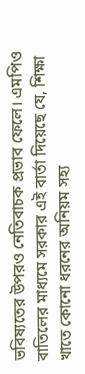ভবিষ্যতের উপরও নেতিবাচক প্রভাব ফেলে। এমপিও বাতিলের মাধ্যমে সরকার এই বার্তা দিয়েছে যে, শিক্ষা খাতে কোনো ধরনের অনিয়ম সহ্য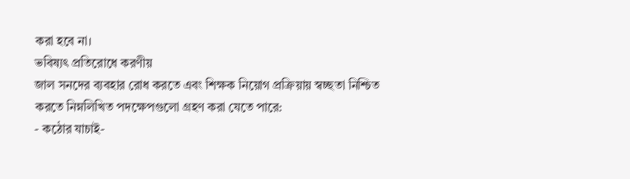করা হবে না।
ভবিষ্যৎ প্রতিরোধে করণীয়
জাল সনদের ব্যবহার রোধ করতে এবং শিক্ষক নিয়োগ প্রক্রিয়ায় স্বচ্ছতা নিশ্চিত করতে নিম্নলিখিত পদক্ষেপগুলো গ্রহণ করা যেতে পারে:
- কঠোর যাচাই-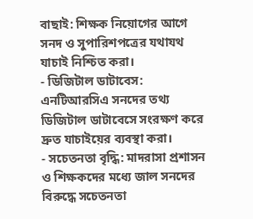বাছাই: শিক্ষক নিয়োগের আগে সনদ ও সুপারিশপত্রের যথাযথ যাচাই নিশ্চিত করা।
- ডিজিটাল ডাটাবেস: এনটিআরসিএ সনদের তথ্য ডিজিটাল ডাটাবেসে সংরক্ষণ করে দ্রুত যাচাইয়ের ব্যবস্থা করা।
- সচেতনতা বৃদ্ধি: মাদরাসা প্রশাসন ও শিক্ষকদের মধ্যে জাল সনদের বিরুদ্ধে সচেতনতা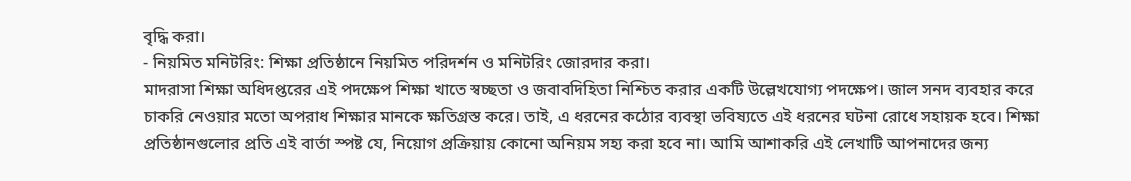বৃদ্ধি করা।
- নিয়মিত মনিটরিং: শিক্ষা প্রতিষ্ঠানে নিয়মিত পরিদর্শন ও মনিটরিং জোরদার করা।
মাদরাসা শিক্ষা অধিদপ্তরের এই পদক্ষেপ শিক্ষা খাতে স্বচ্ছতা ও জবাবদিহিতা নিশ্চিত করার একটি উল্লেখযোগ্য পদক্ষেপ। জাল সনদ ব্যবহার করে চাকরি নেওয়ার মতো অপরাধ শিক্ষার মানকে ক্ষতিগ্রস্ত করে। তাই, এ ধরনের কঠোর ব্যবস্থা ভবিষ্যতে এই ধরনের ঘটনা রোধে সহায়ক হবে। শিক্ষা প্রতিষ্ঠানগুলোর প্রতি এই বার্তা স্পষ্ট যে, নিয়োগ প্রক্রিয়ায় কোনো অনিয়ম সহ্য করা হবে না। আমি আশাকরি এই লেখাটি আপনাদের জন্য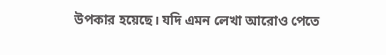উপকার হয়েছে। যদি এমন লেখা আরোও পেতে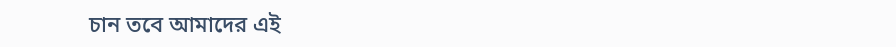চান তবে আমাদের এই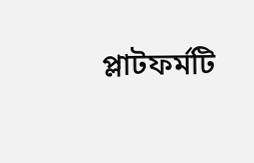প্লাটফর্মটি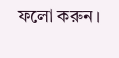ফলো করুন।